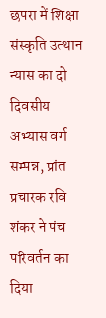छपरा में शिक्षा संस्कृति उत्थान न्यास का दो दिवसीय अभ्यास वर्ग सम्पन्न, प्रांत प्रचारक रवि शंकर ने पंच परिवर्तन का दिया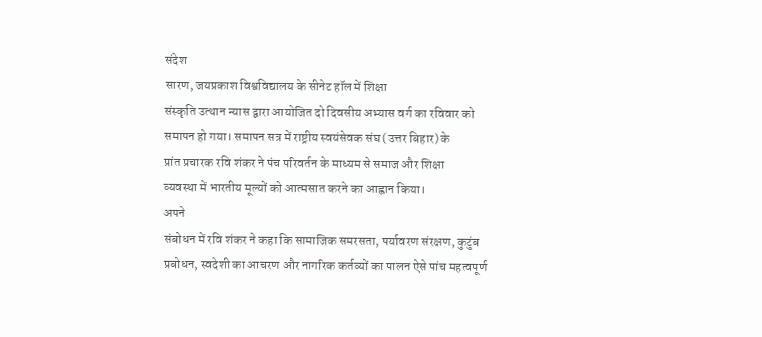संदेश
सारण, जयप्रकाश विश्वविद्यालय के सीनेट हॉल में शिक्षा
संस्कृति उत्थान न्यास द्वारा आयोजित दो दिवसीय अभ्यास वर्ग का रविवार को
समापन हो गया। समापन सत्र में राष्ट्रीय स्वयंसेवक संघ (उत्तर बिहार) के
प्रांत प्रचारक रवि शंकर ने पंच परिवर्तन के माध्यम से समाज और शिक्षा
व्यवस्था में भारतीय मूल्यों को आत्मसात करने का आह्वान किया।
अपने
संबोधन में रवि शंकर ने कहा कि सामाजिक समरसता, पर्यावरण संरक्षण, कुटुंब
प्रबोधन, स्वदेशी का आचरण और नागरिक कर्तव्यों का पालन ऐसे पांच महत्वपूर्ण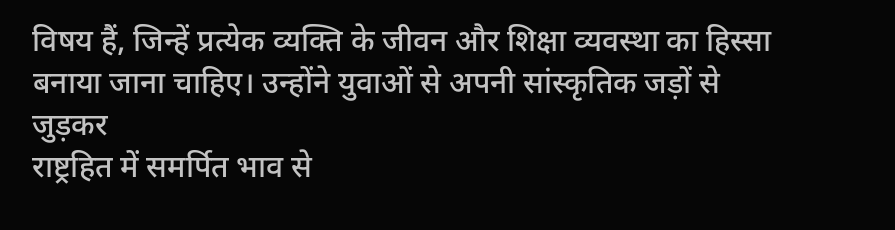विषय हैं, जिन्हें प्रत्येक व्यक्ति के जीवन और शिक्षा व्यवस्था का हिस्सा
बनाया जाना चाहिए। उन्होंने युवाओं से अपनी सांस्कृतिक जड़ों से जुड़कर
राष्ट्रहित में समर्पित भाव से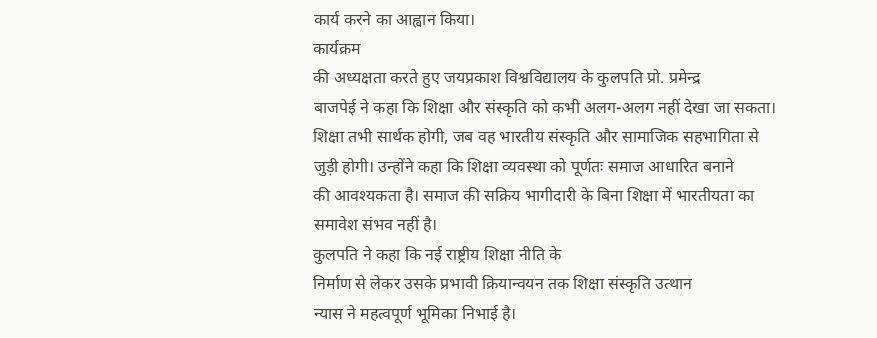कार्य करने का आह्वान किया।
कार्यक्रम
की अध्यक्षता करते हुए जयप्रकाश विश्वविद्यालय के कुलपति प्रो. प्रमेन्द्र
बाजपेई ने कहा कि शिक्षा और संस्कृति को कभी अलग-अलग नहीं देखा जा सकता।
शिक्षा तभी सार्थक होगी, जब वह भारतीय संस्कृति और सामाजिक सहभागिता से
जुड़ी होगी। उन्होंने कहा कि शिक्षा व्यवस्था को पूर्णतः समाज आधारित बनाने
की आवश्यकता है। समाज की सक्रिय भागीदारी के बिना शिक्षा में भारतीयता का
समावेश संभव नहीं है।
कुलपति ने कहा कि नई राष्ट्रीय शिक्षा नीति के
निर्माण से लेकर उसके प्रभावी क्रियान्वयन तक शिक्षा संस्कृति उत्थान
न्यास ने महत्वपूर्ण भूमिका निभाई है।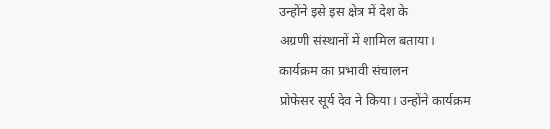उन्होंने इसे इस क्षेत्र में देश के
अग्रणी संस्थानों में शामिल बताया।
कार्यक्रम का प्रभावी संचालन
प्रोफेसर सूर्य देव ने किया। उन्होंने कार्यक्रम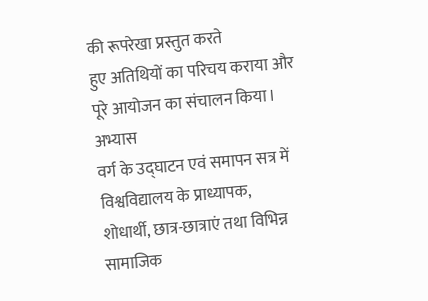की रूपरेखा प्रस्तुत करते
हुए अतिथियों का परिचय कराया और पूरे आयोजन का संचालन किया।
अभ्यास
वर्ग के उद्घाटन एवं समापन सत्र में विश्वविद्यालय के प्राध्यापक,
शोधार्थी, छात्र-छात्राएं तथा विभिन्न सामाजिक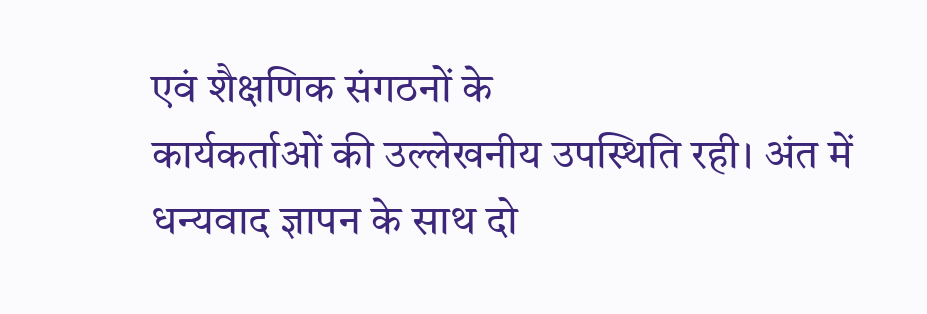एवं शैक्षणिक संगठनों के
कार्यकर्ताओं की उल्लेखनीय उपस्थिति रही। अंत में धन्यवाद ज्ञापन के साथ दो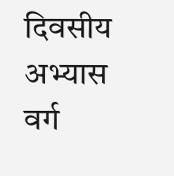दिवसीय अभ्यास वर्ग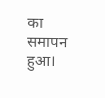का समापन हुआ।